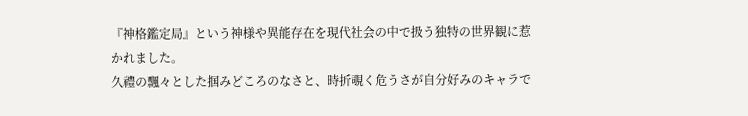『神格鑑定局』という神様や異能存在を現代社会の中で扱う独特の世界観に惹かれました。
久禮の飄々とした掴みどころのなさと、時折覗く危うさが自分好みのキャラで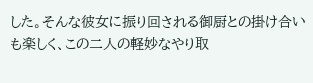した。そんな彼女に振り回される御厨との掛け合いも楽しく、この二人の軽妙なやり取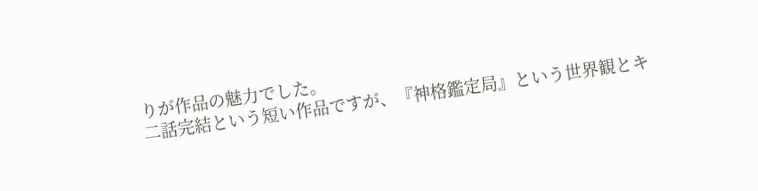りが作品の魅力でした。
二話完結という短い作品ですが、『神格鑑定局』という世界観とキ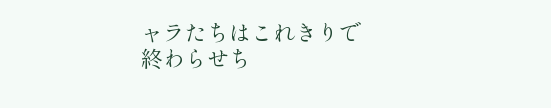ャラたちはこれきりで終わらせち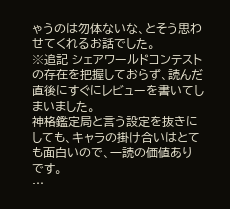ゃうのは勿体ないな、とそう思わせてくれるお話でした。
※追記 シェアワールドコンテストの存在を把握しておらず、読んだ直後にすぐにレビューを書いてしまいました。
神格鑑定局と言う設定を抜きにしても、キャラの掛け合いはとても面白いので、一読の価値ありです。
…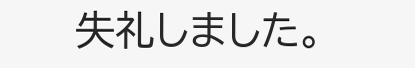失礼しました。